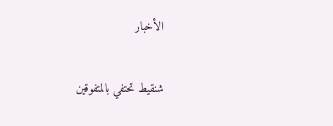الأخبار

شنقيط تحتفي بالمتفوقين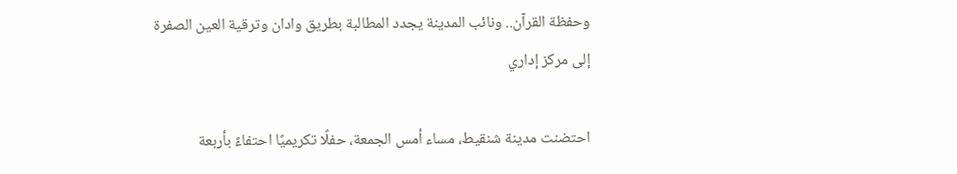وحفظة القرآن.. ونائب المدينة يجدد المطالبة بطريق وادان وترقية العين الصفرة إلى مركز إداري

احتضنت مدينة شنقيط، مساء أمس الجمعة، حفلًا تكريميًا احتفاءً بأربعة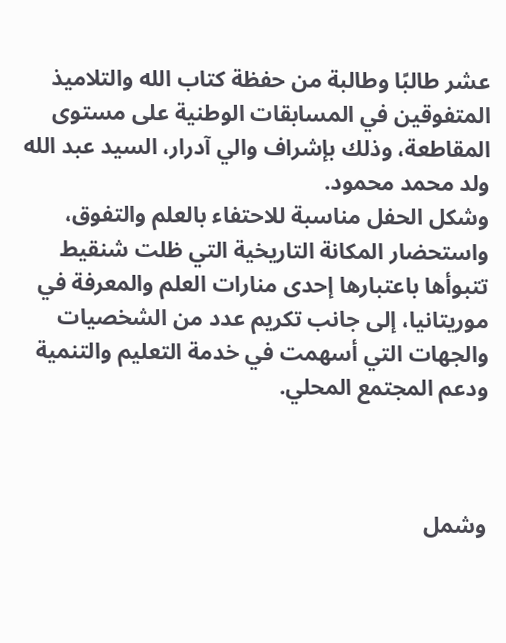عشر طالبًا وطالبة من حفظة كتاب الله والتلاميذ المتفوقين في المسابقات الوطنية على مستوى المقاطعة، وذلك بإشراف والي آدرار، السيد عبد الله ولد محمد محمود.
وشكل الحفل مناسبة للاحتفاء بالعلم والتفوق، واستحضار المكانة التاريخية التي ظلت شنقيط تتبوأها باعتبارها إحدى منارات العلم والمعرفة في موريتانيا، إلى جانب تكريم عدد من الشخصيات والجهات التي أسهمت في خدمة التعليم والتنمية ودعم المجتمع المحلي.



وشمل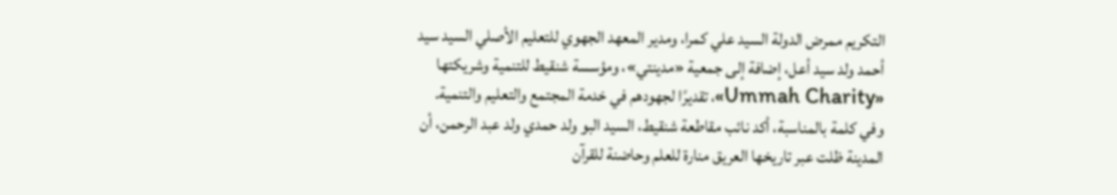التكريم ممرض الدولة السيد علي كمرا، ومدير المعهد الجهوي للتعليم الأصلي السيد سيد أحمد ولد سيد أعل، إضافة إلى جمعية «مدينتي»، ومؤسسة شنقيط للتنمية وشريكتها «Ummah Charity»، تقديرًا لجهودهم في خدمة المجتمع والتعليم والتنمية.
وفي كلمة بالمناسبة، أكد نائب مقاطعة شنقيط، السيد البو ولد حمدي ولد عبد الرحمن، أن المدينة ظلت عبر تاريخها العريق منارة للعلم وحاضنة للقرآن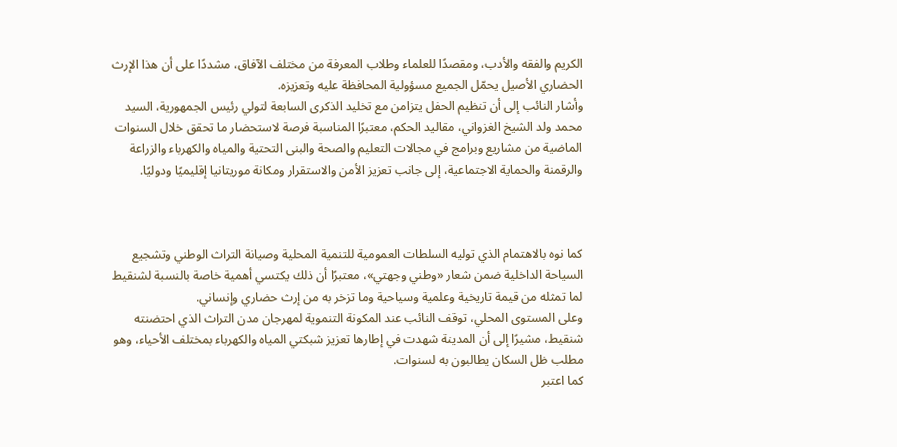الكريم والفقه والأدب، ومقصدًا للعلماء وطلاب المعرفة من مختلف الآفاق، مشددًا على أن هذا الإرث الحضاري الأصيل يحمّل الجميع مسؤولية المحافظة عليه وتعزيزه.
وأشار النائب إلى أن تنظيم الحفل يتزامن مع تخليد الذكرى السابعة لتولي رئيس الجمهورية، السيد محمد ولد الشيخ الغزواني، مقاليد الحكم، معتبرًا المناسبة فرصة لاستحضار ما تحقق خلال السنوات الماضية من مشاريع وبرامج في مجالات التعليم والصحة والبنى التحتية والمياه والكهرباء والزراعة والرقمنة والحماية الاجتماعية، إلى جانب تعزيز الأمن والاستقرار ومكانة موريتانيا إقليميًا ودوليًا.



كما نوه بالاهتمام الذي توليه السلطات العمومية للتنمية المحلية وصيانة التراث الوطني وتشجيع السياحة الداخلية ضمن شعار «وطني وجهتي»، معتبرًا أن ذلك يكتسي أهمية خاصة بالنسبة لشنقيط لما تمثله من قيمة تاريخية وعلمية وسياحية وما تزخر به من إرث حضاري وإنساني.
وعلى المستوى المحلي، توقف النائب عند المكونة التنموية لمهرجان مدن التراث الذي احتضنته شنقيط، مشيرًا إلى أن المدينة شهدت في إطارها تعزيز شبكتي المياه والكهرباء بمختلف الأحياء، وهو مطلب ظل السكان يطالبون به لسنوات.
كما اعتبر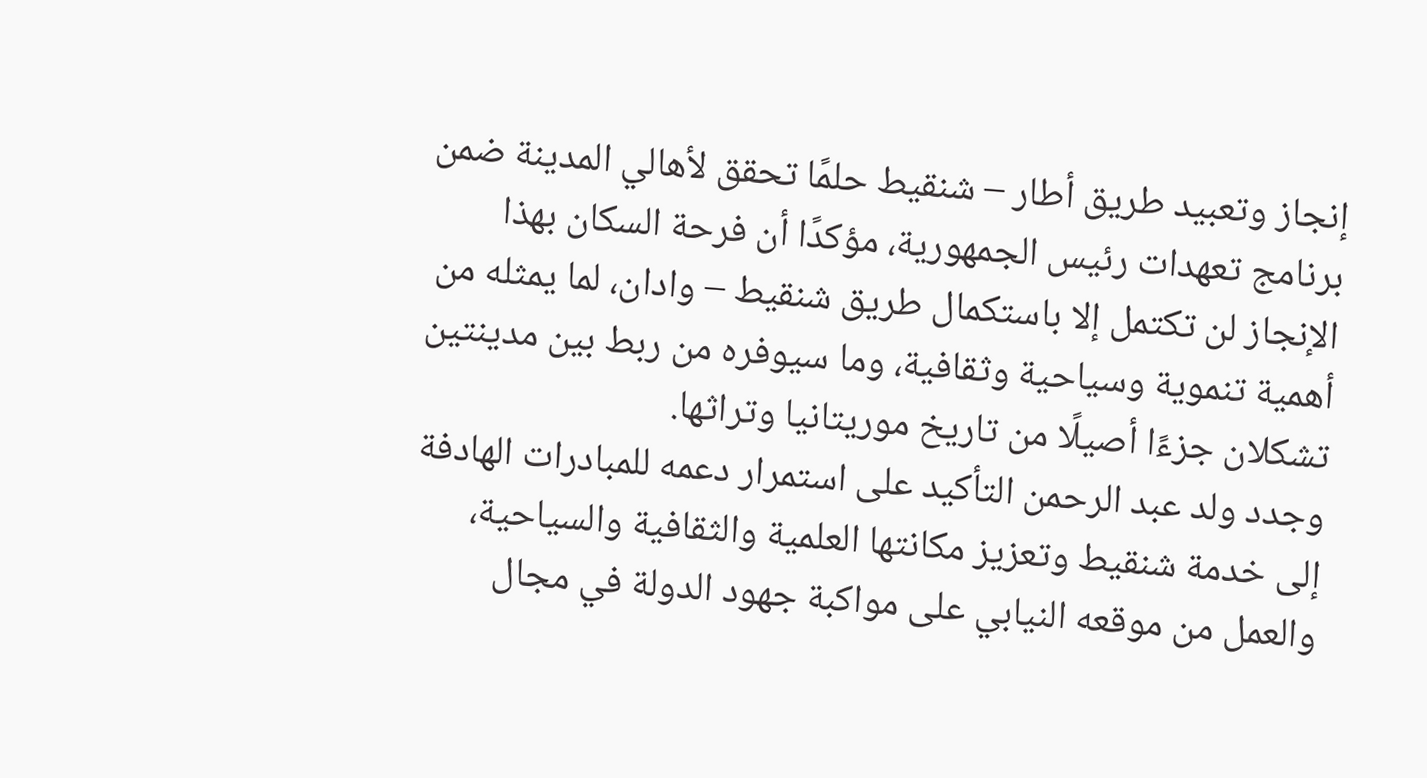إنجاز وتعبيد طريق أطار – شنقيط حلمًا تحقق لأهالي المدينة ضمن برنامج تعهدات رئيس الجمهورية، مؤكدًا أن فرحة السكان بهذا الإنجاز لن تكتمل إلا باستكمال طريق شنقيط – وادان، لما يمثله من أهمية تنموية وسياحية وثقافية، وما سيوفره من ربط بين مدينتين تشكلان جزءًا أصيلًا من تاريخ موريتانيا وتراثها.
وجدد ولد عبد الرحمن التأكيد على استمرار دعمه للمبادرات الهادفة إلى خدمة شنقيط وتعزيز مكانتها العلمية والثقافية والسياحية، والعمل من موقعه النيابي على مواكبة جهود الدولة في مجال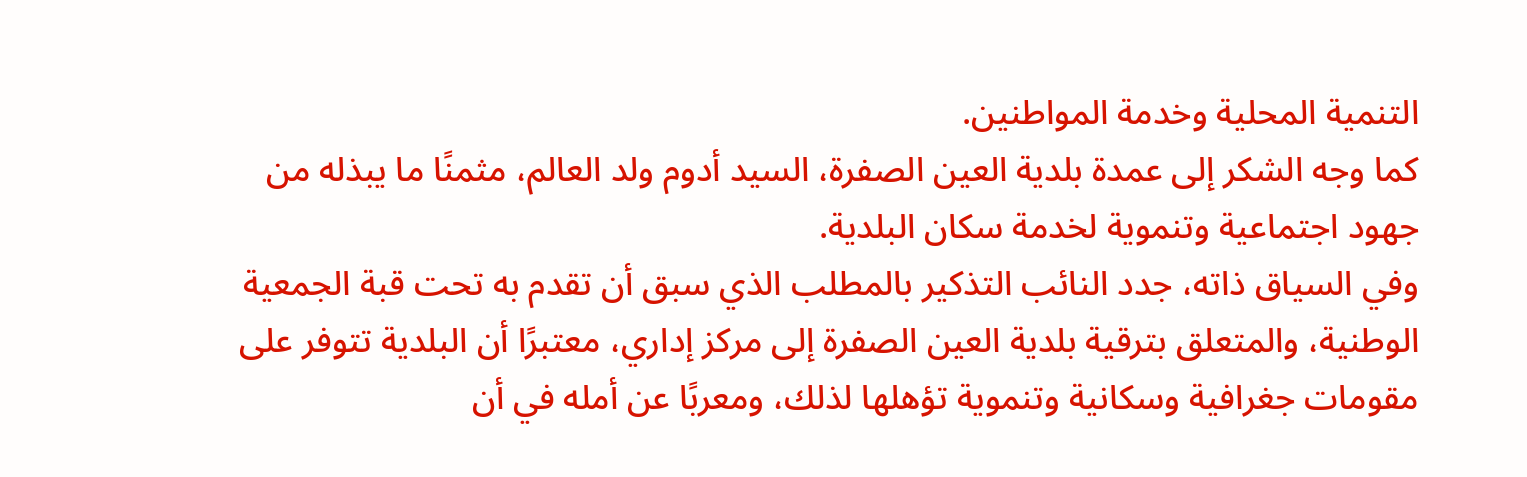التنمية المحلية وخدمة المواطنين.
كما وجه الشكر إلى عمدة بلدية العين الصفرة، السيد أدوم ولد العالم، مثمنًا ما يبذله من جهود اجتماعية وتنموية لخدمة سكان البلدية.
وفي السياق ذاته، جدد النائب التذكير بالمطلب الذي سبق أن تقدم به تحت قبة الجمعية الوطنية، والمتعلق بترقية بلدية العين الصفرة إلى مركز إداري، معتبرًا أن البلدية تتوفر على مقومات جغرافية وسكانية وتنموية تؤهلها لذلك، ومعربًا عن أمله في أن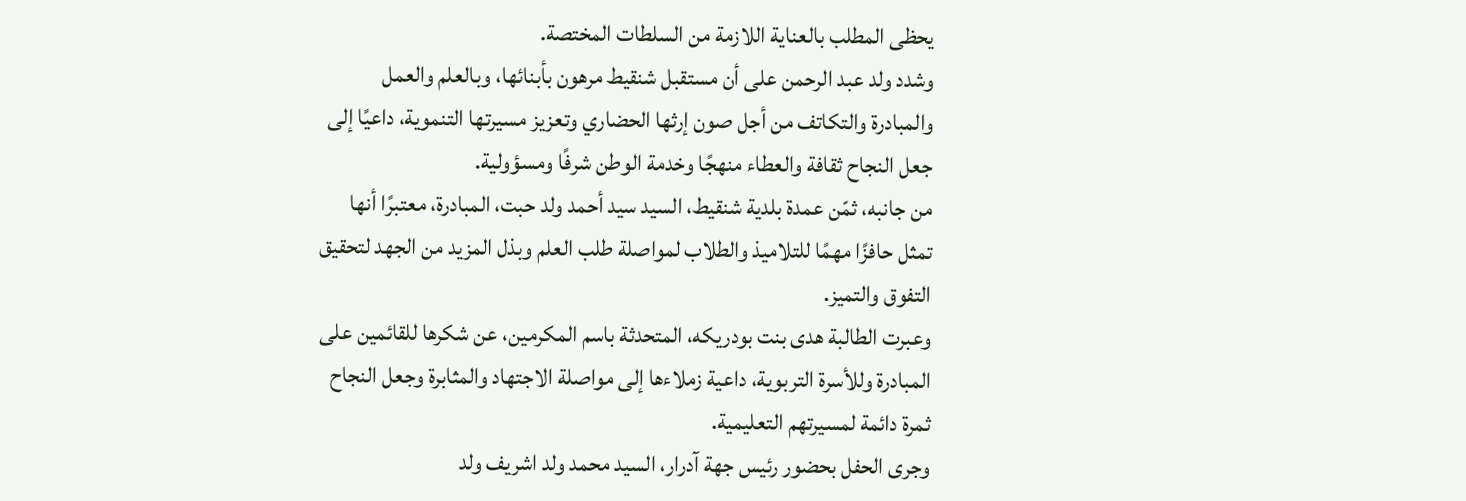يحظى المطلب بالعناية اللازمة من السلطات المختصة.
وشدد ولد عبد الرحمن على أن مستقبل شنقيط مرهون بأبنائها، وبالعلم والعمل والمبادرة والتكاتف من أجل صون إرثها الحضاري وتعزيز مسيرتها التنموية، داعيًا إلى جعل النجاح ثقافة والعطاء منهجًا وخدمة الوطن شرفًا ومسؤولية.
من جانبه، ثمّن عمدة بلدية شنقيط، السيد سيد أحمد ولد حبت، المبادرة، معتبرًا أنها تمثل حافزًا مهمًا للتلاميذ والطلاب لمواصلة طلب العلم وبذل المزيد من الجهد لتحقيق التفوق والتميز.
وعبرت الطالبة هدى بنت بودريكه، المتحدثة باسم المكرمين، عن شكرها للقائمين على المبادرة وللأسرة التربوية، داعية زملاءها إلى مواصلة الاجتهاد والمثابرة وجعل النجاح ثمرة دائمة لمسيرتهم التعليمية.
وجرى الحفل بحضور رئيس جهة آدرار، السيد محمد ولد اشريف ولد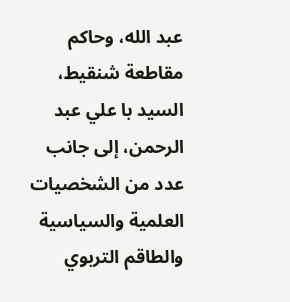عبد الله، وحاكم مقاطعة شنقيط، السيد با علي عبد الرحمن، إلى جانب عدد من الشخصيات العلمية والسياسية والطاقم التربوي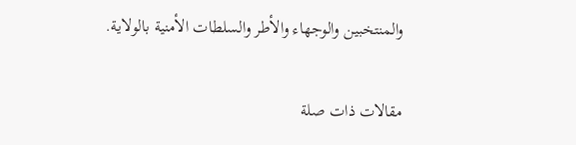والمنتخبين والوجهاء والأطر والسلطات الأمنية بالولاية.

مقالات ذات صلة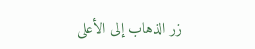زر الذهاب إلى الأعلى